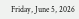Friday, June 5, 2026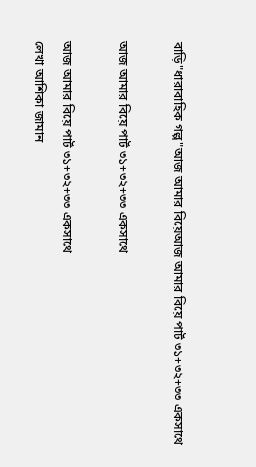বাড়ি"ধারাবাহিক গল্প"আজ আমার বিয়েআজ আমার বিয়ে পার্ট ৩১+৩২+৩৩ একসাথে

আজ আমার বিয়ে পার্ট ৩১+৩২+৩৩ একসাথে

আজ আমার বিয়ে পার্ট ৩১+৩২+৩৩ একসাথে
লেখা আশিকা জামান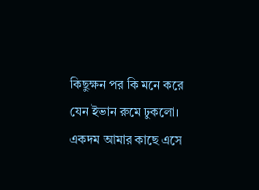কিছুক্ষন পর কি মনে করে যেন ইভান রুমে ঢুকলো।
একদম আমার কাছে এসে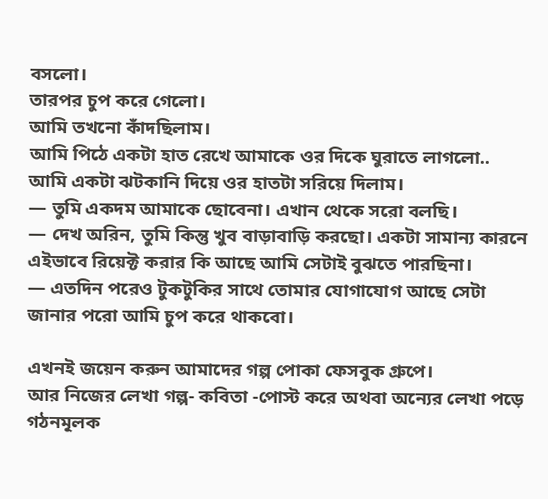বসলো।
তারপর চুপ করে গেলো।
আমি তখনো কাঁদছিলাম।
আমি পিঠে একটা হাত রেখে আমাকে ওর দিকে ঘুরাতে লাগলো..
আমি একটা ঝটকানি দিয়ে ওর হাতটা সরিয়ে দিলাম।
— তুমি একদম আমাকে ছোবেনা। এখান থেকে সরো বলছি।
— দেখ অরিন, তুমি কিন্তু খুব বাড়াবাড়ি করছো। একটা সামান্য কারনে এইভাবে রিয়েক্ট করার কি আছে আমি সেটাই বুঝতে পারছিনা।
— এতদিন পরেও টুকটুকির সাথে তোমার যোগাযোগ আছে সেটা জানার পরো আমি চুপ করে থাকবো।

এখনই জয়েন করুন আমাদের গল্প পোকা ফেসবুক গ্রুপে।
আর নিজের লেখা গল্প- কবিতা -পোস্ট করে অথবা অন্যের লেখা পড়ে গঠনমূলক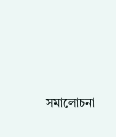সমালোচনা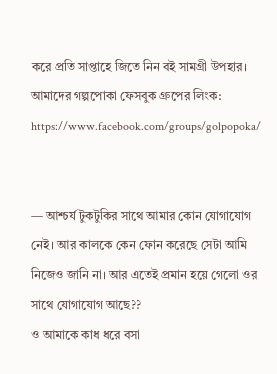করে প্রতি সাপ্তাহে জিতে নিন বই সামগ্রী উপহার।
আমাদের গল্পপোকা ফেসবুক গ্রুপের লিংক: https://www.facebook.com/groups/golpopoka/


— আশ্চর্য টুকটুকির সাথে আমার কোন যোগাযোগ নেই। আর কালকে কেন ফোন করেছে সেটা আমি নিজেও জানি না। আর এতেই প্রমান হয়ে গেলো ওর সাথে যোগাযোগ আছে??
ও আমাকে কাধ ধরে বসা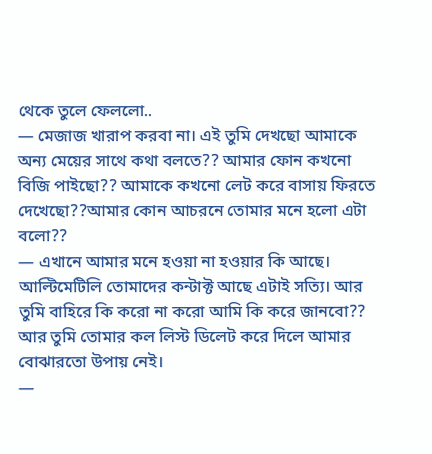থেকে তুলে ফেললো..
— মেজাজ খারাপ করবা না। এই তুমি দেখছো আমাকে অন্য মেয়ের সাথে কথা বলতে?? আমার ফোন কখনো বিজি পাইছো?? আমাকে কখনো লেট করে বাসায় ফিরতে দেখেছো??আমার কোন আচরনে তোমার মনে হলো এটা বলো??
— এখানে আমার মনে হওয়া না হওয়ার কি আছে। আল্টিমেটিলি তোমাদের কন্টাক্ট আছে এটাই সত্যি। আর তুমি বাহিরে কি করো না করো আমি কি করে জানবো?? আর তুমি তোমার কল লিস্ট ডিলেট করে দিলে আমার বোঝারতো উপায় নেই।
—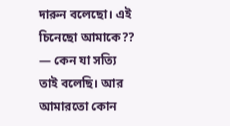দারুন বলেছো। এই চিনেছো আমাকে??
— কেন যা সত্যি তাই বলেছি। আর আমারতো কোন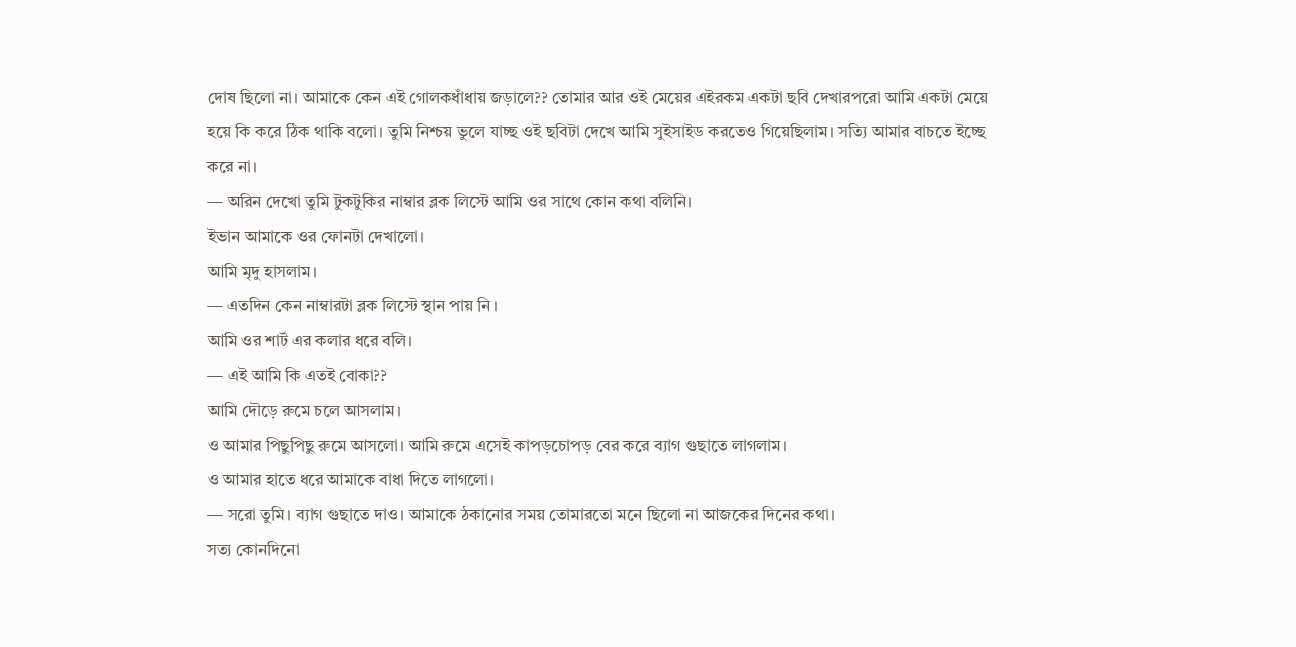দোষ ছিলো না। আমাকে কেন এই গোলকধাঁধায় জড়ালে?? তোমার আর ওই মেয়ের এইরকম একটা ছবি দেখারপরো আমি একটা মেয়ে হয়ে কি করে ঠিক থাকি বলো। তুমি নিশ্চয় ভুলে যাচ্ছ ওই ছবিটা দেখে আমি সুইসাইড করতেও গিয়েছিলাম। সত্যি আমার বাচতে ইচ্ছে করে না।
— অরিন দেখো তুমি টুকটুকির নাম্বার ব্লক লিস্টে আমি ওর সাথে কোন কথা বলিনি।
ইভান আমাকে ওর ফোনটা দেখালো।
আমি মৃদু হাসলাম।
— এতদিন কেন নাম্বারটা ব্লক লিস্টে স্থান পায় নি ।
আমি ওর শার্ট এর কলার ধরে বলি।
— এই আমি কি এতই বোকা??
আমি দৌড়ে রুমে চলে আসলাম।
ও আমার পিছুপিছু রুমে আসলো। আমি রুমে এসেই কাপড়চোপড় বের করে ব্যাগ গুছাতে লাগলাম।
ও আমার হাতে ধরে আমাকে বাধা দিতে লাগলো।
— সরো তুমি। ব্যাগ গুছাতে দাও। আমাকে ঠকানোর সময় তোমারতো মনে ছিলো না আজকের দিনের কথা।
সত্য কোনদিনো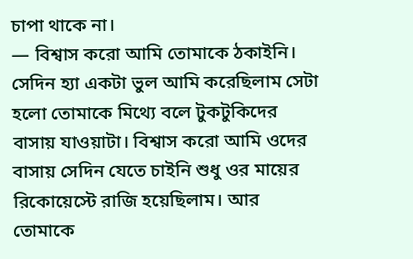চাপা থাকে না।
— বিশ্বাস করো আমি তোমাকে ঠকাইনি। সেদিন হ্যা একটা ভুল আমি করেছিলাম সেটা হলো তোমাকে মিথ্যে বলে টুকটুকিদের বাসায় যাওয়াটা। বিশ্বাস করো আমি ওদের বাসায় সেদিন যেতে চাইনি শুধু ওর মায়ের রিকোয়েস্টে রাজি হয়েছিলাম। আর তোমাকে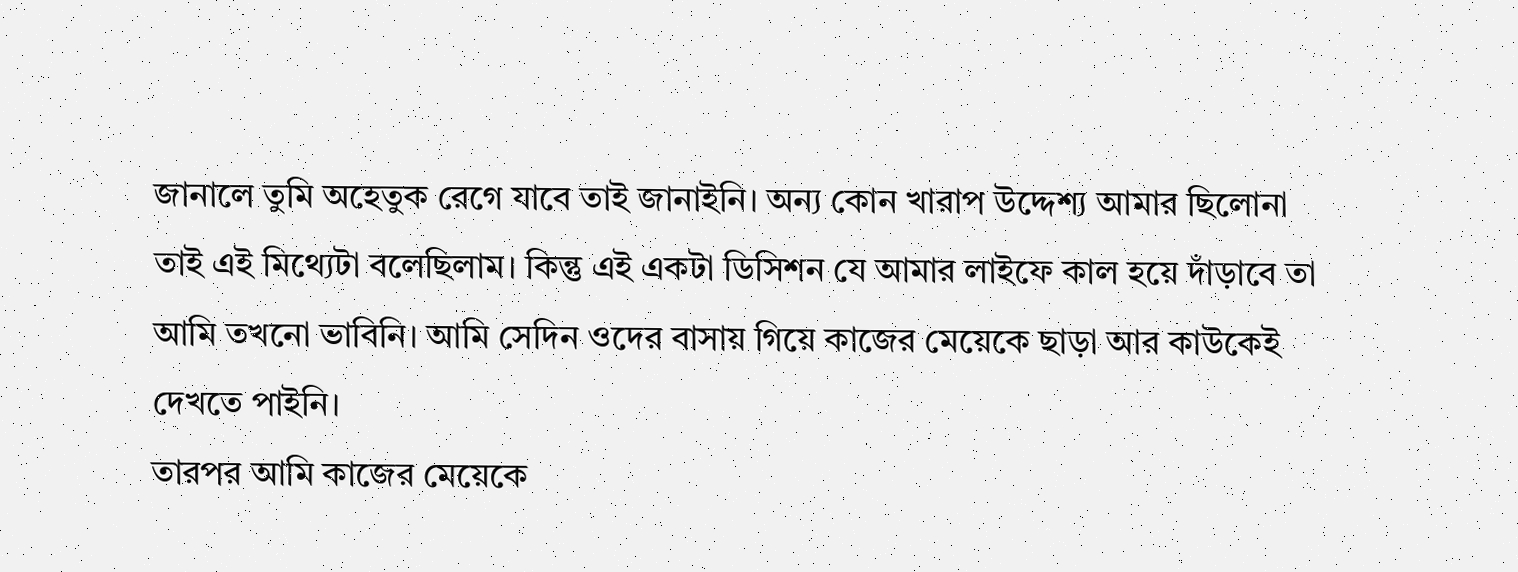জানালে তুমি অহেতুক রেগে যাবে তাই জানাইনি। অন্য কোন খারাপ উদ্দেশ্য আমার ছিলোনা তাই এই মিথ্যেটা বলেছিলাম। কিন্তু এই একটা ডিসিশন যে আমার লাইফে কাল হয়ে দাঁড়াবে তা আমি তখনো ভাবিনি। আমি সেদিন ওদের বাসায় গিয়ে কাজের মেয়েকে ছাড়া আর কাউকেই দেখতে পাইনি।
তারপর আমি কাজের মেয়েকে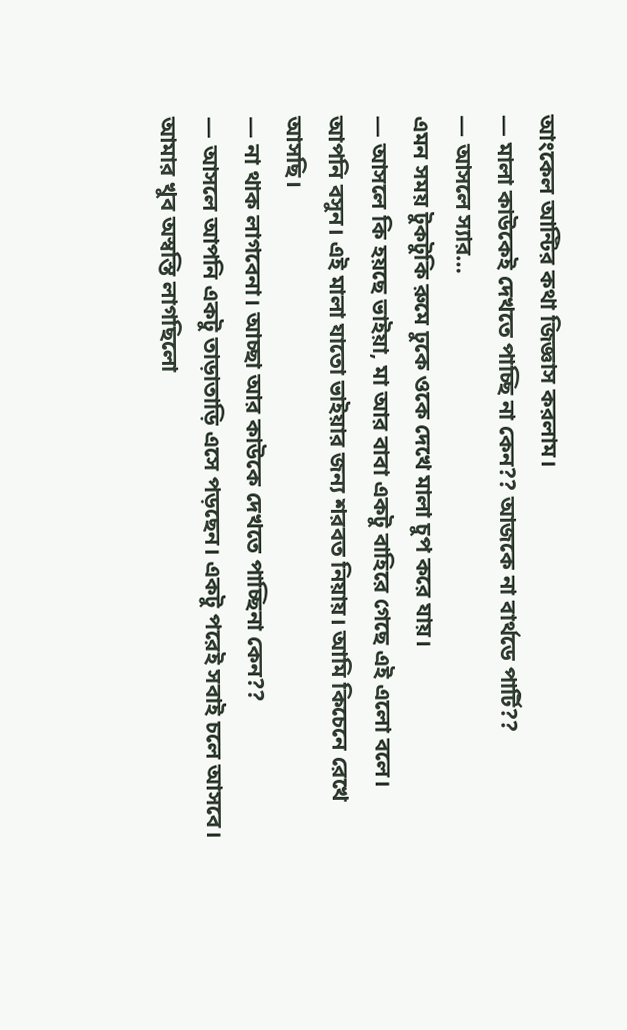আংকেল আন্টির কথা জিজ্ঞাস করলাম।
— মালা কাউকেই দেখতে পাচ্ছি না কেন?? আজকে না বার্থডে পার্টি??
— আসলে স্যার…
এমন সময় টুকটুকি রুমে ঢুকে ওকে দেখে মালা চুপ করে যায়।
— আসলে কি হয়ছে ভাইয়া, মা আর বাবা একটু বাহিরে গেছে এই এলো বলে।
আপনি বসুন। এই মালা যাতো ভাইয়ার জন্য শরবত নিয়ায়। আমি কিচেনে রেখে আসছি।
— না থাক লাগবেনা। আচ্ছা আর কাউকে দেখতে পাচ্ছিনা কেন??
— আসলে আপনি একটু তাড়াতাড়ি এসে পড়ছেন। একটু পরেই সবাই চলে আসবে।
আমার খুব অস্বস্তি লাগছিলো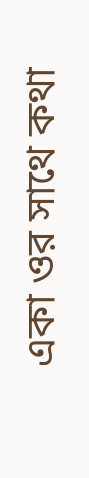একা ওর সাথে কথা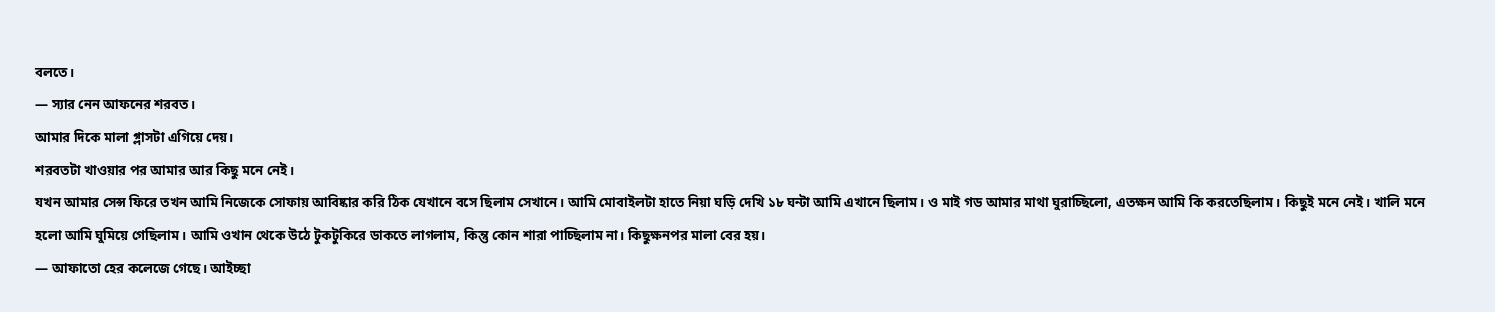বলতে।
— স্যার নেন আফনের শরবত।
আমার দিকে মালা গ্লাসটা এগিয়ে দেয়।
শরবতটা খাওয়ার পর আমার আর কিছু মনে নেই।
যখন আমার সেন্স ফিরে তখন আমি নিজেকে সোফায় আবিষ্কার করি ঠিক যেখানে বসে ছিলাম সেখানে। আমি মোবাইলটা হাতে নিয়া ঘড়ি দেখি ১৮ ঘন্টা আমি এখানে ছিলাম। ও মাই গড আমার মাথা ঘুরাচ্ছিলো, এতক্ষন আমি কি করতেছিলাম। কিছুই মনে নেই। খালি মনে হলো আমি ঘুমিয়ে গেছিলাম। আমি ওখান থেকে উঠে টুকটুকিরে ডাকতে লাগলাম, কিন্তু কোন শারা পাচ্ছিলাম না। কিছুক্ষনপর মালা বের হয়।
— আফাতো হের কলেজে গেছে। আইচ্ছা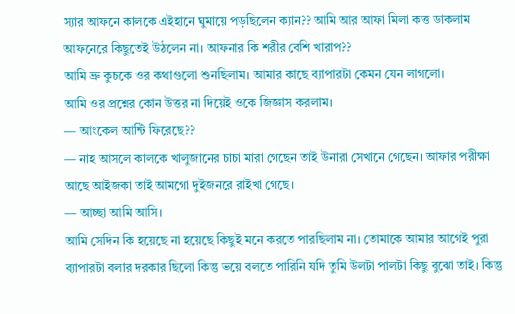স্যার আফনে কালকে এইহানে ঘুমায়ে পড়ছিলেন ক্যান?? আমি আর আফা মিলা কত্ত ডাকলাম আফনেরে কিছুতেই উঠলেন না। আফনার কি শরীর বেশি খারাপ??
আমি ভ্রু কুচকে ওর কথাগুলো শুনছিলাম। আমার কাছে ব্যাপারটা কেমন যেন লাগলো।
আমি ওর প্রশ্নের কোন উত্তর না দিয়েই ওকে জিজ্ঞাস করলাম।
— আংকেল আন্টি ফিরেছে??
— নাহ আসলে কালকে খালুজানের চাচা মারা গেছেন তাই উনারা সেখানে গেছেন। আফার পরীক্ষা আছে আইজকা তাই আমগো দুইজনরে রাইখা গেছে।
— আচ্ছা আমি আসি।
আমি সেদিন কি হয়েছে না হয়েছে কিছুই মনে করতে পারছিলাম না। তোমাকে আমার আগেই পুরা ব্যাপারটা বলার দরকার ছিলো কিন্তু ভয়ে বলতে পারিনি যদি তুমি উলটা পালটা কিছু বুঝো তাই। কিন্তু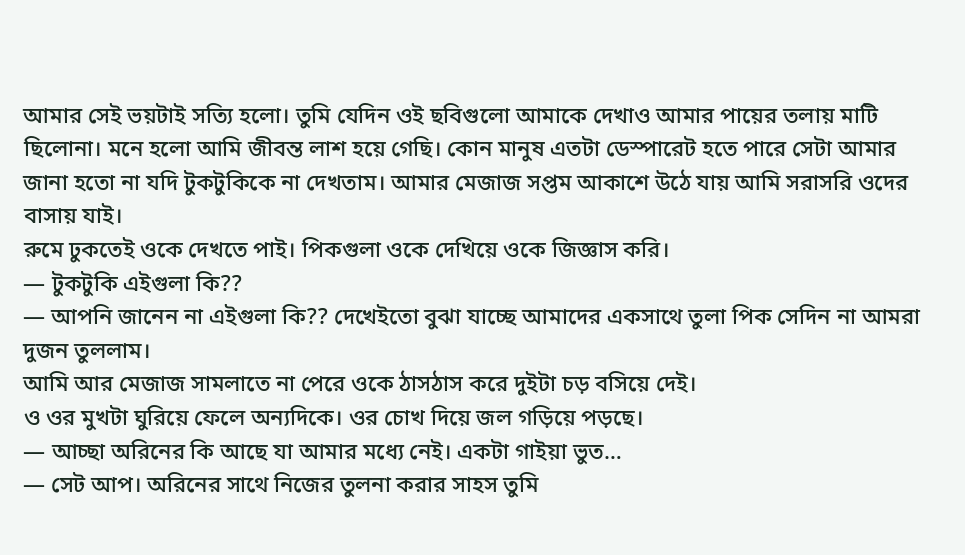আমার সেই ভয়টাই সত্যি হলো। তুমি যেদিন ওই ছবিগুলো আমাকে দেখাও আমার পায়ের তলায় মাটি ছিলোনা। মনে হলো আমি জীবন্ত লাশ হয়ে গেছি। কোন মানুষ এতটা ডেস্পারেট হতে পারে সেটা আমার জানা হতো না যদি টুকটুকিকে না দেখতাম। আমার মেজাজ সপ্তম আকাশে উঠে যায় আমি সরাসরি ওদের বাসায় যাই।
রুমে ঢুকতেই ওকে দেখতে পাই। পিকগুলা ওকে দেখিয়ে ওকে জিজ্ঞাস করি।
— টুকটুকি এইগুলা কি??
— আপনি জানেন না এইগুলা কি?? দেখেইতো বুঝা যাচ্ছে আমাদের একসাথে তুলা পিক সেদিন না আমরা দুজন তুললাম।
আমি আর মেজাজ সামলাতে না পেরে ওকে ঠাসঠাস করে দুইটা চড় বসিয়ে দেই।
ও ওর মুখটা ঘুরিয়ে ফেলে অন্যদিকে। ওর চোখ দিয়ে জল গড়িয়ে পড়ছে।
— আচ্ছা অরিনের কি আছে যা আমার মধ্যে নেই। একটা গাইয়া ভুত…
— সেট আপ। অরিনের সাথে নিজের তুলনা করার সাহস তুমি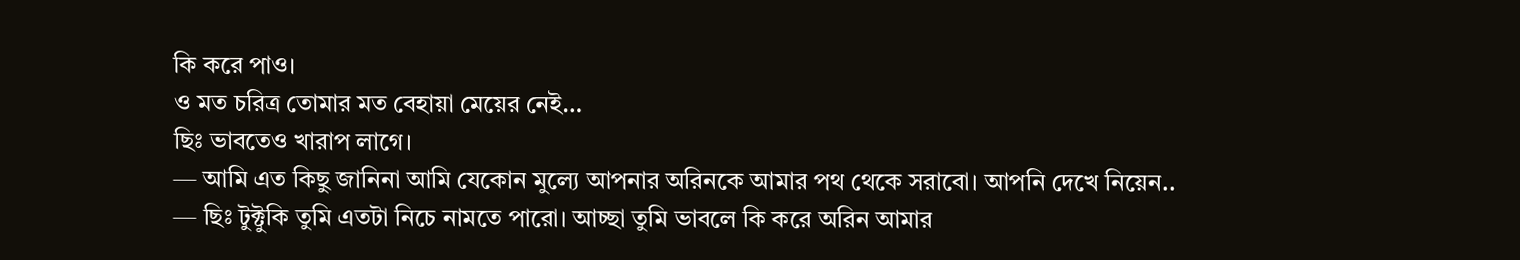কি করে পাও।
ও মত চরিত্র তোমার মত বেহায়া মেয়ের নেই…
ছিঃ ভাবতেও খারাপ লাগে।
— আমি এত কিছু জানিনা আমি যেকোন মুল্যে আপনার অরিনকে আমার পথ থেকে সরাবো। আপনি দেখে নিয়েন..
— ছিঃ টুক্টুকি তুমি এতটা নিচে নামতে পারো। আচ্ছা তুমি ভাবলে কি করে অরিন আমার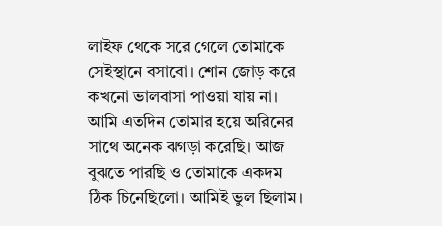লাইফ থেকে সরে গেলে তোমাকে সেইস্থানে বসাবো। শোন জোড় করে কখনো ভালবাসা পাওয়া যায় না। আমি এতদিন তোমার হয়ে অরিনের সাথে অনেক ঝগড়া করেছি। আজ বুঝতে পারছি ও তোমাকে একদম ঠিক চিনেছিলো। আমিই ভুল ছিলাম।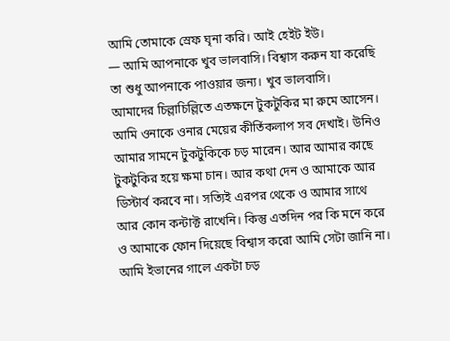আমি তোমাকে স্রেফ ঘৃনা করি। আই হেইট ইউ।
— আমি আপনাকে খুব ভালবাসি। বিশ্বাস করুন যা করেছি তা শুধু আপনাকে পাওয়ার জন্য। খুব ভালবাসি।
আমাদের চিল্লাচিল্লিতে এতক্ষনে টুকটুকির মা রুমে আসেন। আমি ওনাকে ওনার মেয়ের কীর্তিকলাপ সব দেখাই। উনিও আমার সামনে টুকটুকিকে চড় মারেন। আর আমার কাছে টুকটুকির হয়ে ক্ষমা চান। আর কথা দেন ও আমাকে আর ডিস্টার্ব করবে না। সত্যিই এরপর থেকে ও আমার সাথে আর কোন কন্টাক্ট রাখেনি। কিন্তু এতদিন পর কি মনে করে ও আমাকে ফোন দিয়েছে বিশ্বাস করো আমি সেটা জানি না।
আমি ইভানের গালে একটা চড়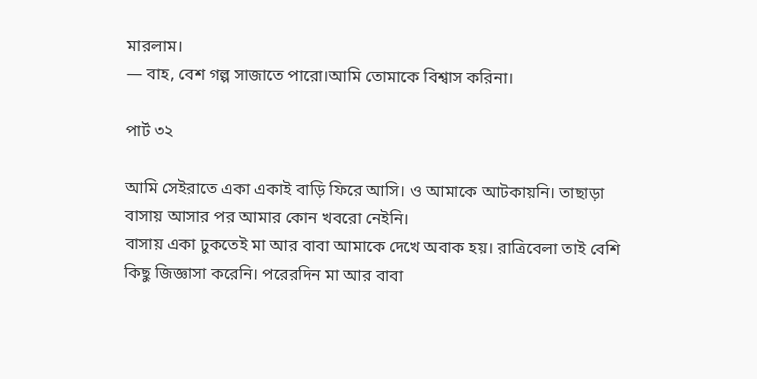মারলাম।
— বাহ, বেশ গল্প সাজাতে পারো।আমি তোমাকে বিশ্বাস করিনা।

পার্ট ৩২

আমি সেইরাতে একা একাই বাড়ি ফিরে আসি। ও আমাকে আটকায়নি। তাছাড়া বাসায় আসার পর আমার কোন খবরো নেইনি।
বাসায় একা ঢুকতেই মা আর বাবা আমাকে দেখে অবাক হয়। রাত্রিবেলা তাই বেশি কিছু জিজ্ঞাসা করেনি। পরেরদিন মা আর বাবা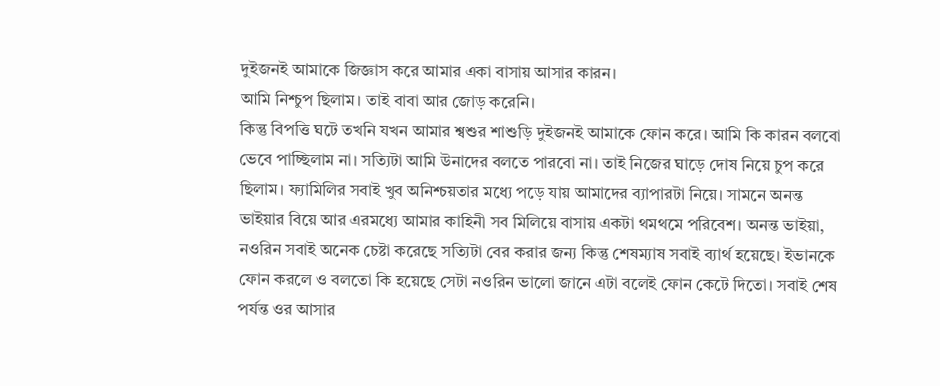দুইজনই আমাকে জিজ্ঞাস করে আমার একা বাসায় আসার কারন।
আমি নিশ্চুপ ছিলাম। তাই বাবা আর জোড় করেনি।
কিন্তু বিপত্তি ঘটে তখনি যখন আমার শ্বশুর শাশুড়ি দুইজনই আমাকে ফোন করে। আমি কি কারন বলবো ভেবে পাচ্ছিলাম না। সত্যিটা আমি উনাদের বলতে পারবো না। তাই নিজের ঘাড়ে দোষ নিয়ে চুপ করে ছিলাম। ফ্যামিলির সবাই খুব অনিশ্চয়তার মধ্যে পড়ে যায় আমাদের ব্যাপারটা নিয়ে। সামনে অনন্ত ভাইয়ার বিয়ে আর এরমধ্যে আমার কাহিনী সব মিলিয়ে বাসায় একটা থমথমে পরিবেশ। অনন্ত ভাইয়া, নওরিন সবাই অনেক চেষ্টা করেছে সত্যিটা বের করার জন্য কিন্তু শেষম্যাষ সবাই ব্যার্থ হয়েছে। ইভানকে ফোন করলে ও বলতো কি হয়েছে সেটা নওরিন ভালো জানে এটা বলেই ফোন কেটে দিতো। সবাই শেষ পর্যন্ত ওর আসার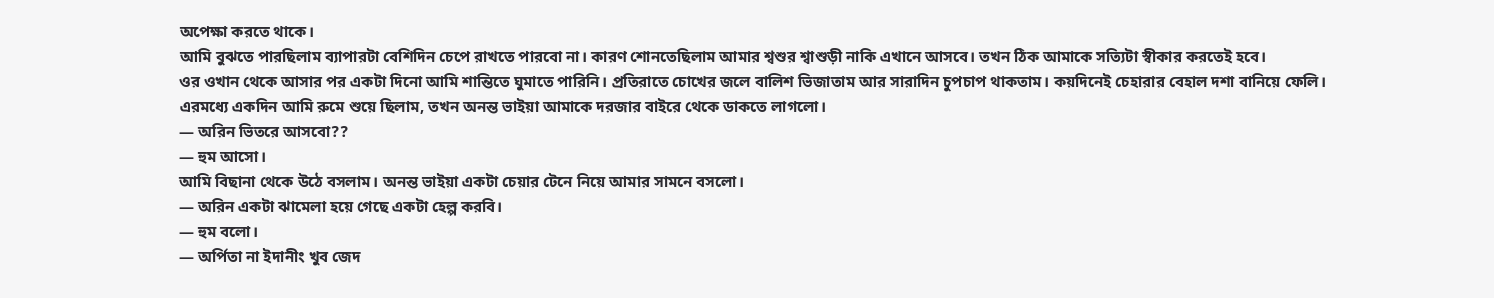অপেক্ষা করতে থাকে।
আমি বুঝতে পারছিলাম ব্যাপারটা বেশিদিন চেপে রাখতে পারবো না। কারণ শোনতেছিলাম আমার শ্বশুর শ্বাশুড়ী নাকি এখানে আসবে। তখন ঠিক আমাকে সত্যিটা স্বীকার করতেই হবে।
ওর ওখান থেকে আসার পর একটা দিনো আমি শান্তিতে ঘুমাতে পারিনি। প্রতিরাতে চোখের জলে বালিশ ভিজাতাম আর সারাদিন চুপচাপ থাকতাম। কয়দিনেই চেহারার বেহাল দশা বানিয়ে ফেলি।
এরমধ্যে একদিন আমি রুমে শুয়ে ছিলাম, তখন অনন্ত ভাইয়া আমাকে দরজার বাইরে থেকে ডাকতে লাগলো।
— অরিন ভিতরে আসবো??
— হুম আসো।
আমি বিছানা থেকে উঠে বসলাম। অনন্ত ভাইয়া একটা চেয়ার টেনে নিয়ে আমার সামনে বসলো।
— অরিন একটা ঝামেলা হয়ে গেছে একটা হেল্প করবি।
— হুম বলো।
— অর্পিতা না ইদানীং খুব জেদ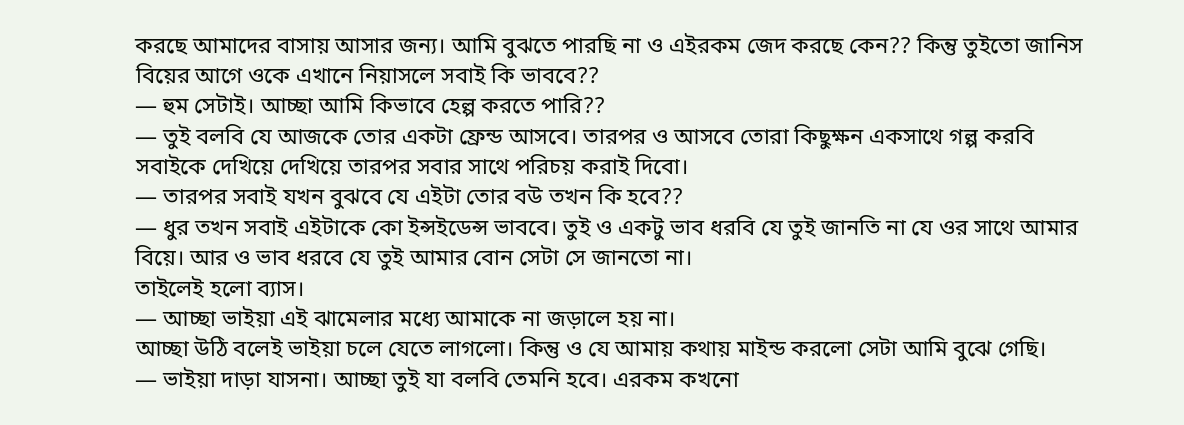করছে আমাদের বাসায় আসার জন্য। আমি বুঝতে পারছি না ও এইরকম জেদ করছে কেন?? কিন্তু তুইতো জানিস বিয়ের আগে ওকে এখানে নিয়াসলে সবাই কি ভাববে??
— হুম সেটাই। আচ্ছা আমি কিভাবে হেল্প করতে পারি??
— তুই বলবি যে আজকে তোর একটা ফ্রেন্ড আসবে। তারপর ও আসবে তোরা কিছুক্ষন একসাথে গল্প করবি সবাইকে দেখিয়ে দেখিয়ে তারপর সবার সাথে পরিচয় করাই দিবো।
— তারপর সবাই যখন বুঝবে যে এইটা তোর বউ তখন কি হবে??
— ধুর তখন সবাই এইটাকে কো ইন্সইডেন্স ভাববে। তুই ও একটু ভাব ধরবি যে তুই জানতি না যে ওর সাথে আমার বিয়ে। আর ও ভাব ধরবে যে তুই আমার বোন সেটা সে জানতো না।
তাইলেই হলো ব্যাস।
— আচ্ছা ভাইয়া এই ঝামেলার মধ্যে আমাকে না জড়ালে হয় না।
আচ্ছা উঠি বলেই ভাইয়া চলে যেতে লাগলো। কিন্তু ও যে আমায় কথায় মাইন্ড করলো সেটা আমি বুঝে গেছি।
— ভাইয়া দাড়া যাসনা। আচ্ছা তুই যা বলবি তেমনি হবে। এরকম কখনো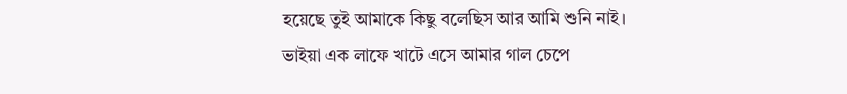হয়েছে তুই আমাকে কিছু বলেছিস আর আমি শুনি নাই।
ভাইয়া এক লাফে খাটে এসে আমার গাল চেপে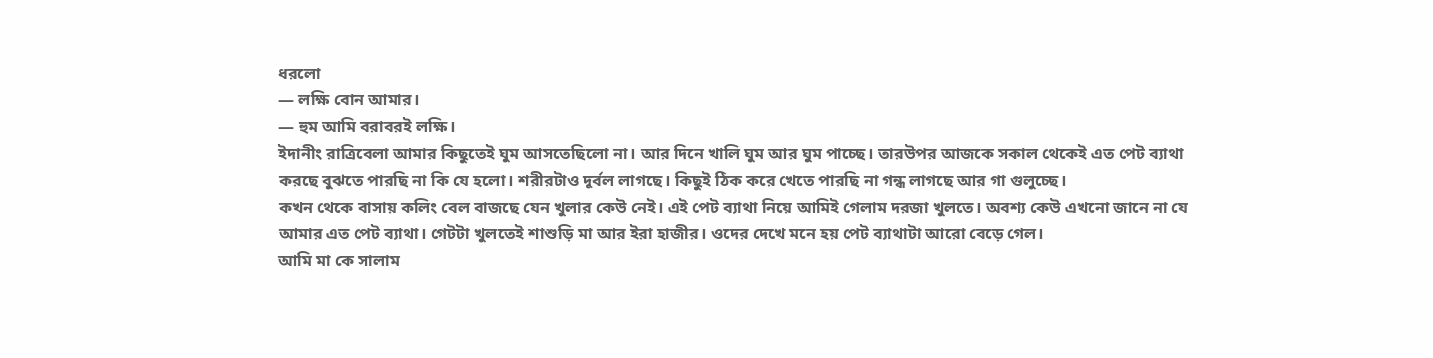ধরলো
— লক্ষি বোন আমার।
— হুম আমি বরাবরই লক্ষি।
ইদানীং রাত্রিবেলা আমার কিছুতেই ঘুম আসতেছিলো না। আর দিনে খালি ঘুম আর ঘুম পাচ্ছে। তারউপর আজকে সকাল থেকেই এত পেট ব্যাথা করছে বুঝতে পারছি না কি যে হলো। শরীরটাও দূর্বল লাগছে। কিছুই ঠিক করে খেতে পারছি না গন্ধ লাগছে আর গা গুলুচ্ছে।
কখন থেকে বাসায় কলিং বেল বাজছে যেন খুলার কেউ নেই। এই পেট ব্যাথা নিয়ে আমিই গেলাম দরজা খুলতে। অবশ্য কেউ এখনো জানে না যে আমার এত পেট ব্যাথা। গেটটা খুলতেই শাশুড়ি মা আর ইরা হাজীর। ওদের দেখে মনে হয় পেট ব্যাথাটা আরো বেড়ে গেল।
আমি মা কে সালাম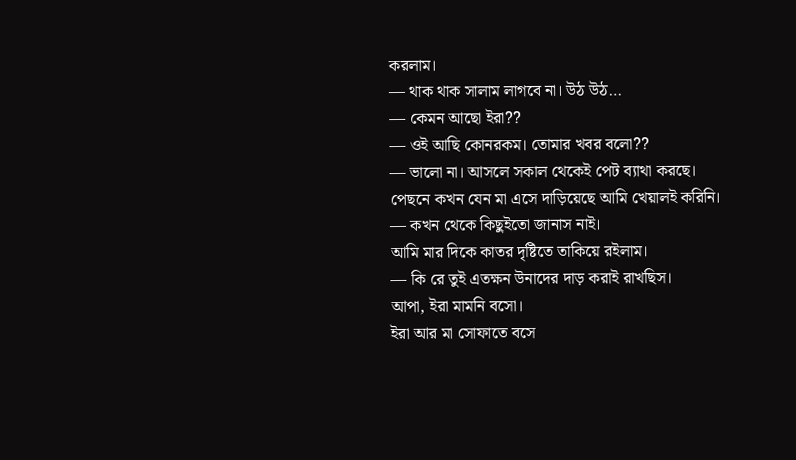করলাম।
— থাক থাক সালাম লাগবে না। উঠ উঠ…
— কেমন আছো ইরা??
— ওই আছি কোনরকম। তোমার খবর বলো??
— ভালো না। আসলে সকাল থেকেই পেট ব্যাথা করছে।
পেছনে কখন যেন মা এসে দাড়িয়েছে আমি খেয়ালই করিনি।
— কখন থেকে কিছুইতো জানাস নাই।
আমি মার দিকে কাতর দৃষ্টিতে তাকিয়ে রইলাম।
— কি রে তুই এতক্ষন উনাদের দাড় করাই রাখছিস।
আপা, ইরা মামনি বসো।
ইরা আর মা সোফাতে বসে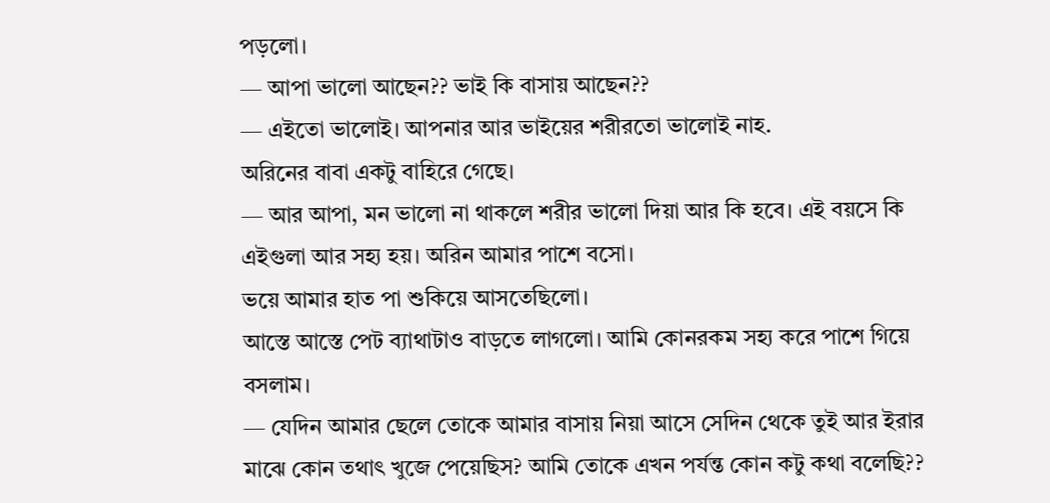পড়লো।
— আপা ভালো আছেন?? ভাই কি বাসায় আছেন??
— এইতো ভালোই। আপনার আর ভাইয়ের শরীরতো ভালোই নাহ.
অরিনের বাবা একটু বাহিরে গেছে।
— আর আপা, মন ভালো না থাকলে শরীর ভালো দিয়া আর কি হবে। এই বয়সে কি এইগুলা আর সহ্য হয়। অরিন আমার পাশে বসো।
ভয়ে আমার হাত পা শুকিয়ে আসতেছিলো।
আস্তে আস্তে পেট ব্যাথাটাও বাড়তে লাগলো। আমি কোনরকম সহ্য করে পাশে গিয়ে বসলাম।
— যেদিন আমার ছেলে তোকে আমার বাসায় নিয়া আসে সেদিন থেকে তুই আর ইরার মাঝে কোন তথাৎ খুজে পেয়েছিস? আমি তোকে এখন পর্যন্ত কোন কটু কথা বলেছি??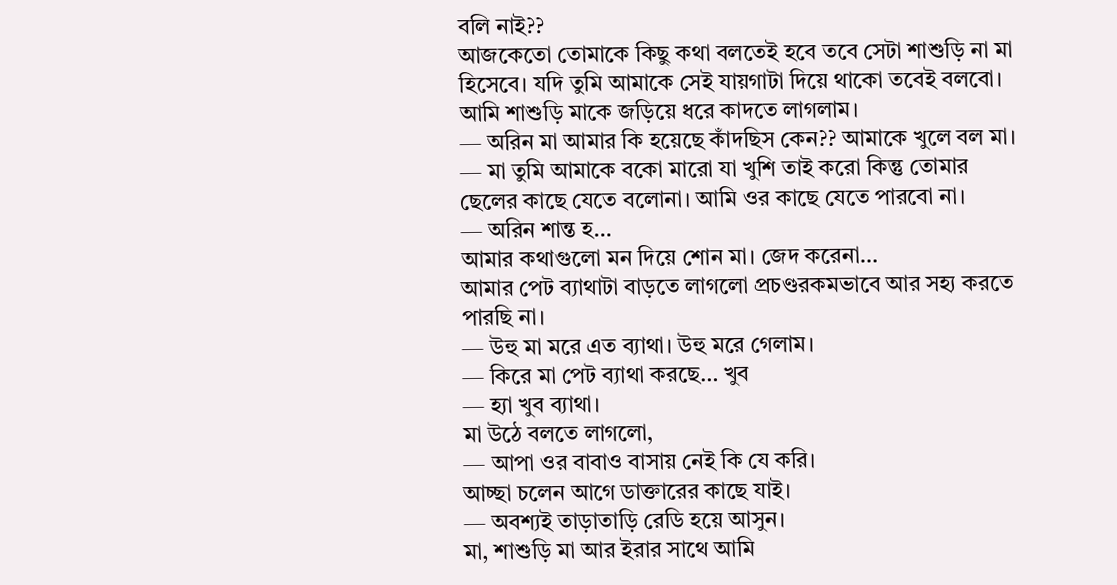বলি নাই??
আজকেতো তোমাকে কিছু কথা বলতেই হবে তবে সেটা শাশুড়ি না মা হিসেবে। যদি তুমি আমাকে সেই যায়গাটা দিয়ে থাকো তবেই বলবো।
আমি শাশুড়ি মাকে জড়িয়ে ধরে কাদতে লাগলাম।
— অরিন মা আমার কি হয়েছে কাঁদছিস কেন?? আমাকে খুলে বল মা।
— মা তুমি আমাকে বকো মারো যা খুশি তাই করো কিন্তু তোমার ছেলের কাছে যেতে বলোনা। আমি ওর কাছে যেতে পারবো না।
— অরিন শান্ত হ…
আমার কথাগুলো মন দিয়ে শোন মা। জেদ করেনা…
আমার পেট ব্যাথাটা বাড়তে লাগলো প্রচণ্ডরকমভাবে আর সহ্য করতে পারছি না।
— উহু মা মরে এত ব্যাথা। উহু মরে গেলাম।
— কিরে মা পেট ব্যাথা করছে… খুব
— হ্যা খুব ব্যাথা।
মা উঠে বলতে লাগলো,
— আপা ওর বাবাও বাসায় নেই কি যে করি।
আচ্ছা চলেন আগে ডাক্তারের কাছে যাই।
— অবশ্যই তাড়াতাড়ি রেডি হয়ে আসুন।
মা, শাশুড়ি মা আর ইরার সাথে আমি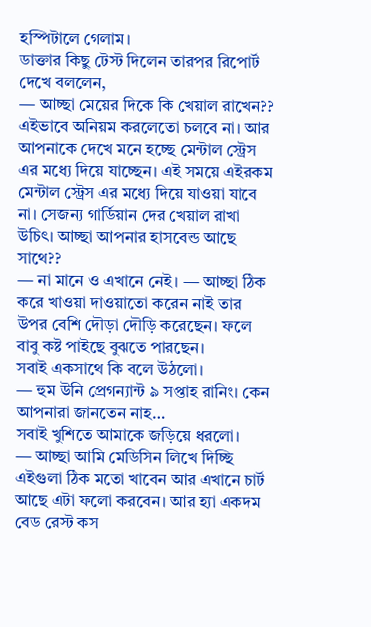হস্পিটালে গেলাম।
ডাক্তার কিছু টেস্ট দিলেন তারপর রিপোর্ট দেখে বললেন,
— আচ্ছা মেয়ের দিকে কি খেয়াল রাখেন?? এইভাবে অনিয়ম করলেতো চলবে না। আর আপনাকে দেখে মনে হচ্ছে মেন্টাল স্ট্রেস এর মধ্যে দিয়ে যাচ্ছেন। এই সময়ে এইরকম মেন্টাল স্ট্রেস এর মধ্যে দিয়ে যাওয়া যাবে না। সেজন্য গার্ডিয়ান দের খেয়াল রাখা উচিৎ। আচ্ছা আপনার হাসবেন্ড আছে সাথে??
— না মানে ও এখানে নেই। — আচ্ছা ঠিক করে খাওয়া দাওয়াতো করেন নাই তার উপর বেশি দৌড়া দৌড়ি করেছেন। ফলে বাবু কষ্ট পাইছে বুঝতে পারছেন।
সবাই একসাথে কি বলে উঠলো।
— হুম উনি প্রেগন্যান্ট ৯ সপ্তাহ রানিং। কেন আপনারা জানতেন নাহ…
সবাই খুশিতে আমাকে জড়িয়ে ধরলো।
— আচ্ছা আমি মেডিসিন লিখে দিচ্ছি এইগুলা ঠিক মতো খাবেন আর এখানে চার্ট আছে এটা ফলো করবেন। আর হ্যা একদম বেড রেস্ট কস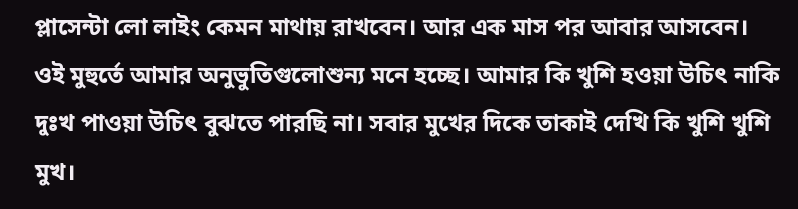প্লাসেন্টা লো লাইং কেমন মাথায় রাখবেন। আর এক মাস পর আবার আসবেন।
ওই মুহুর্তে আমার অনুভুতিগুলোশুন্য মনে হচ্ছে। আমার কি খুশি হওয়া উচিৎ নাকি দুঃখ পাওয়া উচিৎ বুঝতে পারছি না। সবার মুখের দিকে তাকাই দেখি কি খুশি খুশি মুখ।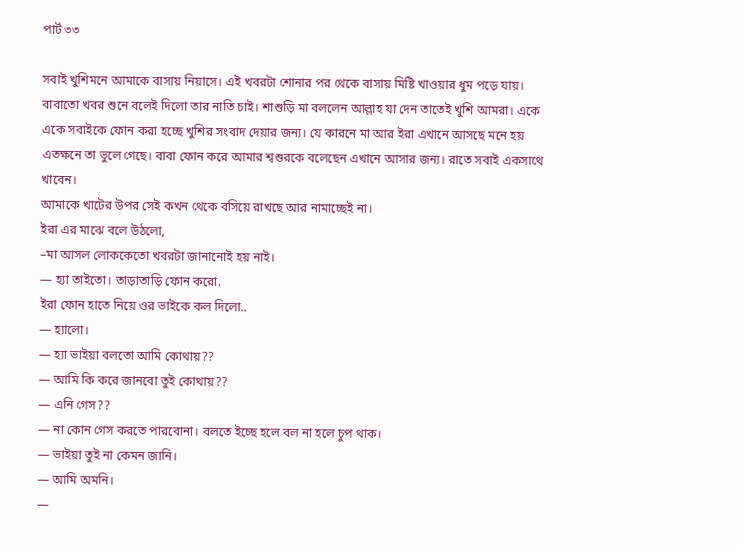পার্ট ৩৩

সবাই খুশিমনে আমাকে বাসায় নিয়াসে। এই খবরটা শোনার পর থেকে বাসায় মিষ্টি খাওয়ার ধুম পড়ে যায়।
বাবাতো খবর শুনে বলেই দিলো তার নাতি চাই। শাশুড়ি মা বললেন আল্লাহ যা দেন তাতেই খুশি আমরা। একে একে সবাইকে ফোন করা হচ্ছে খুশির সংবাদ দেয়ার জন্য। যে কারনে মা আর ইরা এখানে আসছে মনে হয় এতক্ষনে তা ভুলে গেছে। বাবা ফোন করে আমার শ্বশুরকে বলেছেন এখানে আসার জন্য। রাতে সবাই একসাথে খাবেন।
আমাকে খাটের উপর সেই কখন থেকে বসিয়ে রাখছে আর নামাচ্ছেই না।
ইরা এর মাঝে বলে উঠলো,
–মা আসল লোককেতো খবরটা জানানোই হয় নাই।
— হ্যা তাইতো। তাড়াতাড়ি ফোন করো.
ইরা ফোন হাতে নিয়ে ওর ভাইকে কল দিলো..
— হ্যালো।
— হ্যা ভাইয়া বলতো আমি কোথায়??
— আমি কি করে জানবো তুই কোথায়??
— এনি গেস??
— না কোন গেস করতে পারবোনা। বলতে ইচ্ছে হলে বল না হলে চুপ থাক।
— ভাইয়া তুই না কেমন জানি।
— আমি অমনি।
—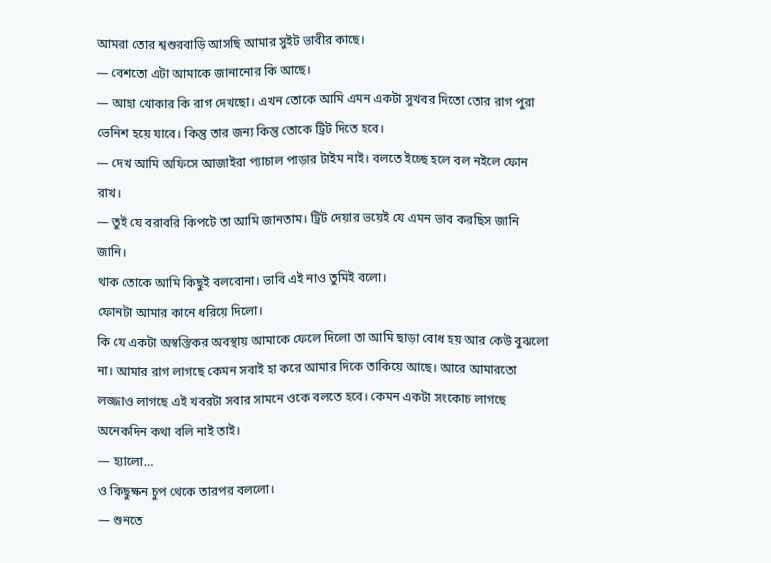আমরা তোর শ্বশুরবাড়ি আসছি আমার সুইট ভাবীর কাছে।
— বেশতো এটা আমাকে জানানোর কি আছে।
— আহা খোকার কি রাগ দেখছো। এখন তোকে আমি এমন একটা সুখবর দিতো তোর রাগ পুরা ভেনিশ হয়ে যাবে। কিন্তু তার জন্য কিন্তু তোকে ট্রিট দিতে হবে।
— দেখ আমি অফিসে আজাইরা প্যাচাল পাড়ার টাইম নাই। বলতে ইচ্ছে হলে বল নইলে ফোন রাখ।
— তুই যে বরাবরি কিপটে তা আমি জানতাম। ট্রিট দেয়ার ভয়েই যে এমন ভাব করছিস জানি জানি।
থাক তোকে আমি কিছুই বলবোনা। ভাবি এই নাও তুমিই বলো।
ফোনটা আমার কানে ধরিয়ে দিলো।
কি যে একটা অস্বস্তিকর অবস্থায় আমাকে ফেলে দিলো তা আমি ছাড়া বোধ হয় আর কেউ বুঝলো না। আমার রাগ লাগছে কেমন সবাই হা করে আমার দিকে তাকিয়ে আছে। আরে আমারতো লজ্জাও লাগছে এই খবরটা সবার সামনে ওকে বলতে হবে। কেমন একটা সংকোচ লাগছে অনেকদিন কথা বলি নাই তাই।
— হ্যালো…
ও কিছুক্ষন চুপ থেকে তারপর বললো।
— শুনতে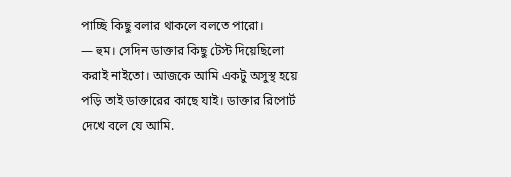পাচ্ছি কিছু বলার থাকলে বলতে পারো।
— হুম। সেদিন ডাক্তার কিছু টেস্ট দিয়েছিলো করাই নাইতো। আজকে আমি একটু অসুস্থ হয়ে পড়ি তাই ডাক্তারের কাছে যাই। ডাক্তার রিপোর্ট দেখে বলে যে আমি.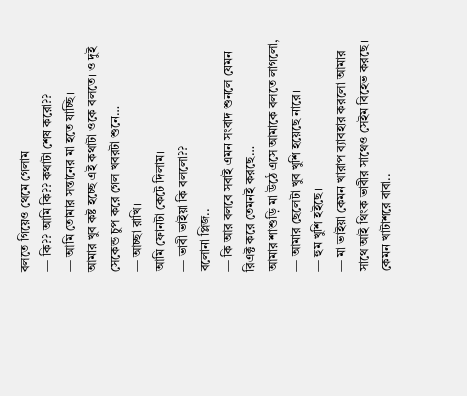বলতে গিয়েও থেমে গেলাম
— কি?? আমি কি?? কথাটা শেষ করো??
— আমি তোমার সন্তানের মা হতে যাচ্ছি।
আমার খুব কষ্ট হচ্ছে এই কথাটা ওকে বলতে। ও দুই সেকেন্ড চুপ করে গেল খবরটা শুনে…
— আচ্ছা রাখি।
আমি ফোনটা কেটে দিলাম।
— ভাবী ভাইয়া কি বললো??
বলোনা প্লিজ..
— কি আর বলবে সবাই এমন সংবাদ শুনলে যেমন রিএক্ট করে তেমনই করছে…
আমার শাশুড়ি মা উঠে এসে আমাকে বলতে লাগলো,
— আমার ছেলেটা খুব খুশি হয়েছে নারে।
— হুম খুশি হইছে।
— মা ভাইয়া কেমন খারাপ ব্যাবহার করলো আমার সাথে আই থিংক ভাবীর সাথেও সেইম বিহেভ করছে। কেমন খাটাশরে বাবা..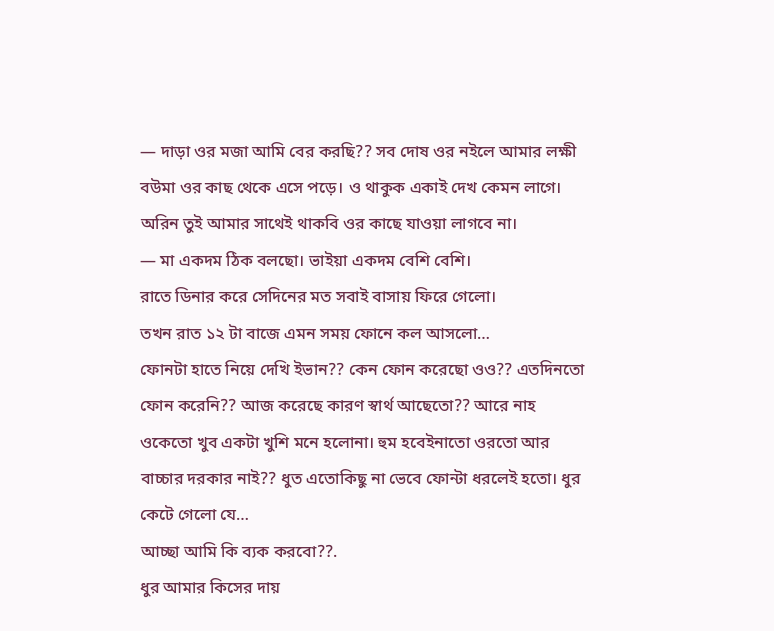— দাড়া ওর মজা আমি বের করছি?? সব দোষ ওর নইলে আমার লক্ষী বউমা ওর কাছ থেকে এসে পড়ে। ও থাকুক একাই দেখ কেমন লাগে। অরিন তুই আমার সাথেই থাকবি ওর কাছে যাওয়া লাগবে না।
— মা একদম ঠিক বলছো। ভাইয়া একদম বেশি বেশি।
রাতে ডিনার করে সেদিনের মত সবাই বাসায় ফিরে গেলো।
তখন রাত ১২ টা বাজে এমন সময় ফোনে কল আসলো…
ফোনটা হাতে নিয়ে দেখি ইভান?? কেন ফোন করেছো ওও?? এতদিনতো ফোন করেনি?? আজ করেছে কারণ স্বার্থ আছেতো?? আরে নাহ ওকেতো খুব একটা খুশি মনে হলোনা। হুম হবেইনাতো ওরতো আর বাচ্চার দরকার নাই?? ধুত এতোকিছু না ভেবে ফোন্টা ধরলেই হতো। ধুর কেটে গেলো যে…
আচ্ছা আমি কি ব্যক করবো??.
ধুর আমার কিসের দায়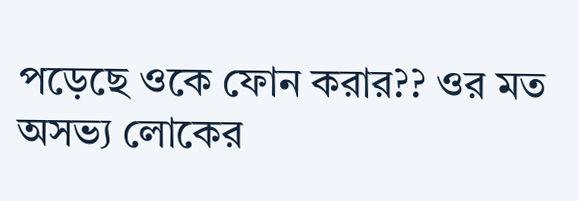পড়েছে ওকে ফোন করার?? ওর মত অসভ্য লোকের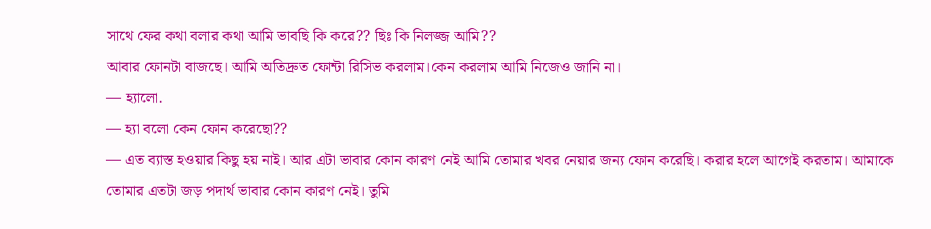সাথে ফের কথা বলার কথা আমি ভাবছি কি করে?? ছিঃ কি নিলজ্জ আমি??
আবার ফোনটা বাজছে। আমি অতিদ্রুত ফোন্টা রিসিভ করলাম।কেন করলাম আমি নিজেও জানি না।
— হ্যালো.
— হ্যা বলো কেন ফোন করেছো??
— এত ব্যাস্ত হওয়ার কিছু হয় নাই। আর এটা ভাবার কোন কারণ নেই আমি তোমার খবর নেয়ার জন্য ফোন করেছি। করার হলে আগেই করতাম। আমাকে তোমার এতটা জড় পদার্থ ভাবার কোন কারণ নেই। তুমি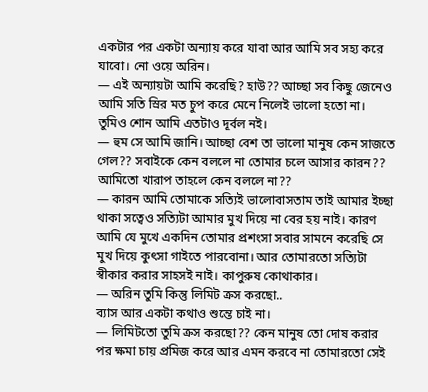একটার পর একটা অন্যায় করে যাবা আর আমি সব সহ্য করে যাবো। নো ওয়ে অরিন।
— এই অন্যায়টা আমি করেছি? হাউ?? আচ্ছা সব কিছু জেনেও আমি সতি স্রির মত চুপ করে মেনে নিলেই ভালো হতো না। তুমিও শোন আমি এতটাও দূর্বল নই।
— হুম সে আমি জানি। আচ্ছা বেশ তা ভালো মানুষ কেন সাজতে গেল?? সবাইকে কেন বললে না তোমার চলে আসার কারন?? আমিতো খারাপ তাহলে কেন বললে না??
— কারন আমি তোমাকে সত্যিই ভালোবাসতাম তাই আমার ইচ্ছা থাকা সত্বেও সত্যিটা আমার মুখ দিয়ে না বের হয় নাই। কারণ আমি যে মুখে একদিন তোমার প্রশংসা সবার সামনে করেছি সে মুখ দিয়ে কুৎসা গাইতে পারবোনা। আর তোমারতো সত্যিটা স্বীকার করার সাহসই নাই। কাপুরুষ কোথাকার।
— অরিন তুমি কিন্তু লিমিট ক্রস করছো..
ব্যাস আর একটা কথাও শুন্তে চাই না।
— লিমিটতো তুমি ক্রস করছো?? কেন মানুষ তো দোষ করার পর ক্ষমা চায় প্রমিজ করে আর এমন করবে না তোমারতো সেই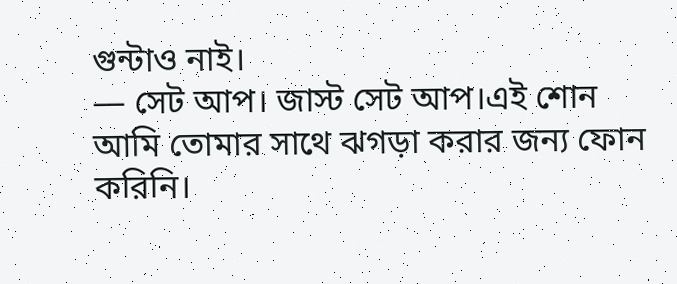গুন্টাও নাই।
— সেট আপ। জাস্ট সেট আপ।এই শোন আমি তোমার সাথে ঝগড়া করার জন্য ফোন করিনি।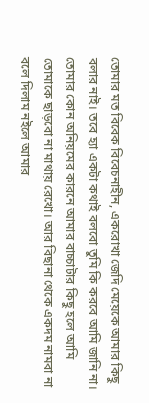তোমার মত বিবেক বিবেচনাহীন, একরোখা জেদি মেয়েকে আমার কিছু বলার নাই। তবে হ্যা একটা কথাই বলবো তুমি কি করবে আমি জানি না। তোমার কোন অনিয়মের কারনে আমার বাচ্চাটার কিছু হলে আমি তোমাকে ছাড়বো না মাথায় রেখো। আর বিছানা থেকে একদম নামবা না বলে দিলাম নইলে আমার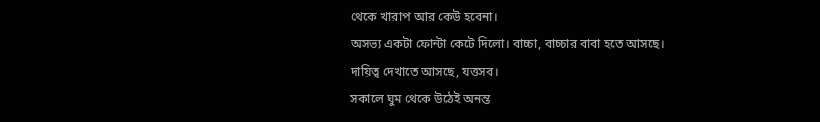থেকে খারাপ আর কেউ হবেনা।
অসভ্য একটা ফোন্টা কেটে দিলো। বাচ্চা, বাচ্চার বাবা হতে আসছে।
দায়িত্ব দেখাতে আসছে, যত্তসব।
সকালে ঘুম থেকে উঠেই অনন্ত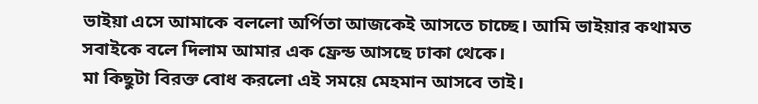ভাইয়া এসে আমাকে বললো অর্পিতা আজকেই আসতে চাচ্ছে। আমি ভাইয়ার কথামত সবাইকে বলে দিলাম আমার এক ফ্রেন্ড আসছে ঢাকা থেকে।
মা কিছুটা বিরক্ত বোধ করলো এই সময়ে মেহমান আসবে তাই।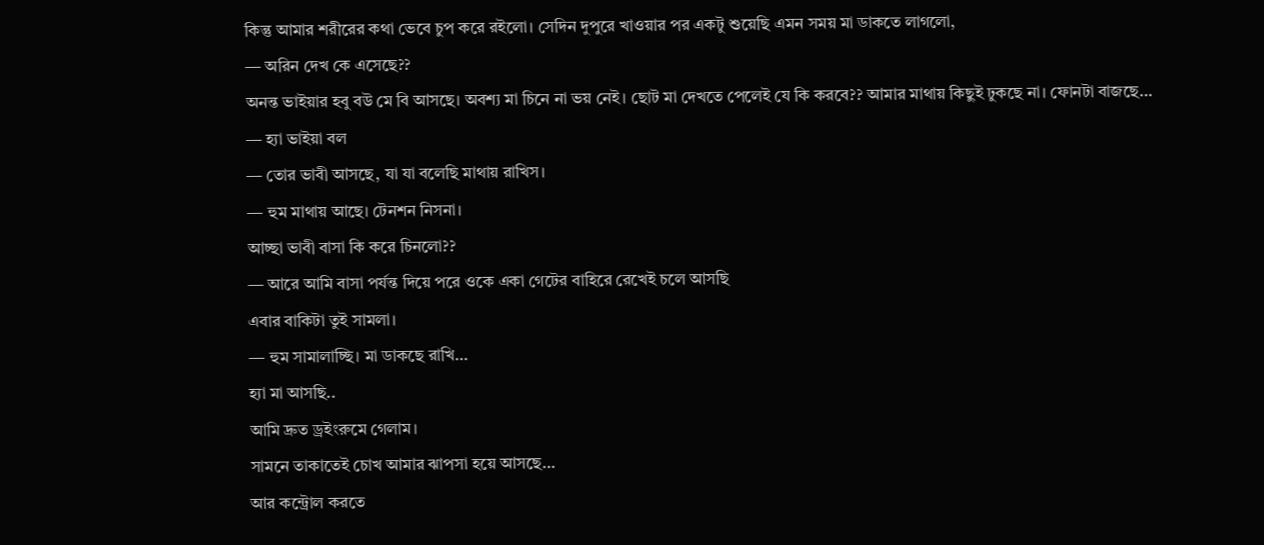কিন্তু আমার শরীরের কথা ভেবে চুপ করে রইলো। সেদিন দুপুরে খাওয়ার পর একটু শুয়েছি এমন সময় মা ডাকতে লাগলো,
— অরিন দেখ কে এসেছে??
অনন্ত ভাইয়ার হবু বউ মে বি আসছে। অবশ্য মা চিনে না ভয় নেই। ছোট মা দেখতে পেলেই যে কি করবে?? আমার মাথায় কিছুই ঢুকছে না। ফোনটা বাজছে…
— হ্যা ভাইয়া বল
— তোর ভাবী আসছে, যা যা বলেছি মাথায় রাখিস।
— হুম মাথায় আছে। টেনশন নিসনা।
আচ্ছা ভাবী বাসা কি করে চিনলো??
— আরে আমি বাসা পর্যন্ত দিয়ে পরে ওকে একা গেটের বাহিরে রেখেই চলে আসছি
এবার বাকিটা তুই সামলা।
— হুম সামালাচ্ছি। মা ডাকছে রাখি…
হ্যা মা আসছি..
আমি দ্রুত ড্রইংরুমে গেলাম।
সামনে তাকাতেই চোখ আমার ঝাপসা হয়ে আসছে…
আর কন্ট্রোল করতে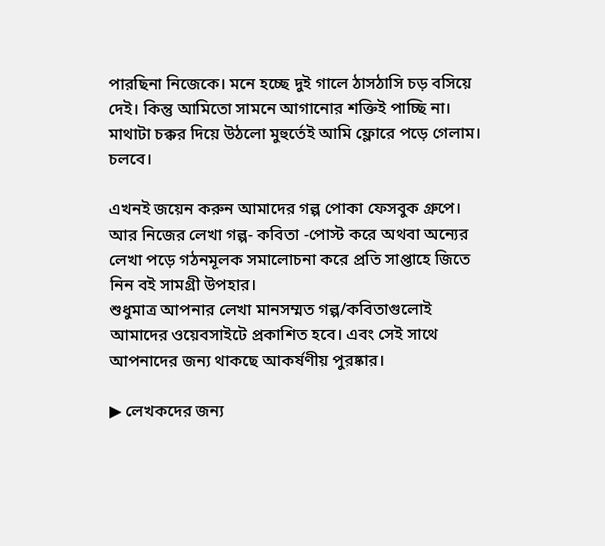পারছিনা নিজেকে। মনে হচ্ছে দুই গালে ঠাসঠাসি চড় বসিয়ে দেই। কিন্তু আমিতো সামনে আগানোর শক্তিই পাচ্ছি না। মাথাটা চক্কর দিয়ে উঠলো মুহুর্তেই আমি ফ্লোরে পড়ে গেলাম।
চলবে।

এখনই জয়েন করুন আমাদের গল্প পোকা ফেসবুক গ্রুপে।
আর নিজের লেখা গল্প- কবিতা -পোস্ট করে অথবা অন্যের লেখা পড়ে গঠনমূলক সমালোচনা করে প্রতি সাপ্তাহে জিতে নিন বই সামগ্রী উপহার।
শুধুমাত্র আপনার লেখা মানসম্মত গল্প/কবিতাগুলোই আমাদের ওয়েবসাইটে প্রকাশিত হবে। এবং সেই সাথে আপনাদের জন্য থাকছে আকর্ষণীয় পুরষ্কার।

▶ লেখকদের জন্য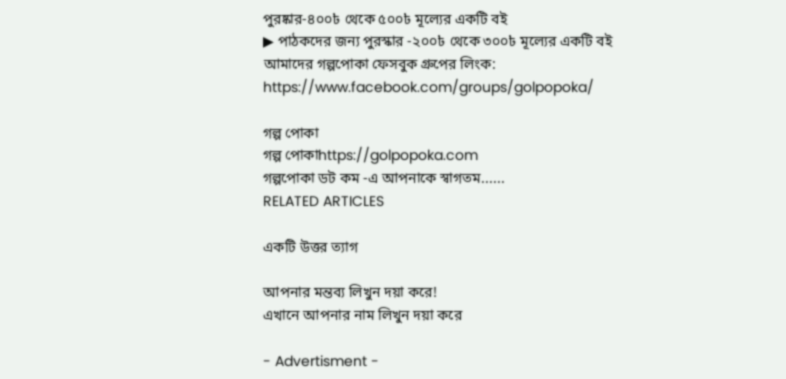পুরষ্কার-৪০০৳ থেকে ৫০০৳ মূল্যের একটি বই
▶ পাঠকদের জন্য পুরস্কার -২০০৳ থেকে ৩০০৳ মূল্যের একটি বই
আমাদের গল্পপোকা ফেসবুক গ্রুপের লিংক:
https://www.facebook.com/groups/golpopoka/

গল্প পোকা
গল্প পোকাhttps://golpopoka.com
গল্পপোকা ডট কম -এ আপনাকে স্বাগতম......
RELATED ARTICLES

একটি উত্তর ত্যাগ

আপনার মন্তব্য লিখুন দয়া করে!
এখানে আপনার নাম লিখুন দয়া করে

- Advertisment -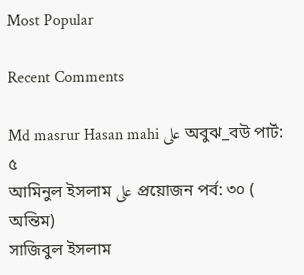Most Popular

Recent Comments

Md masrur Hasan mahi على অবুঝ_বউ পার্ট: ৫
আমিনুল ইসলাম على প্রয়োজন পর্ব: ৩০ ( অন্তিম)
সাজিবুল ইসলাম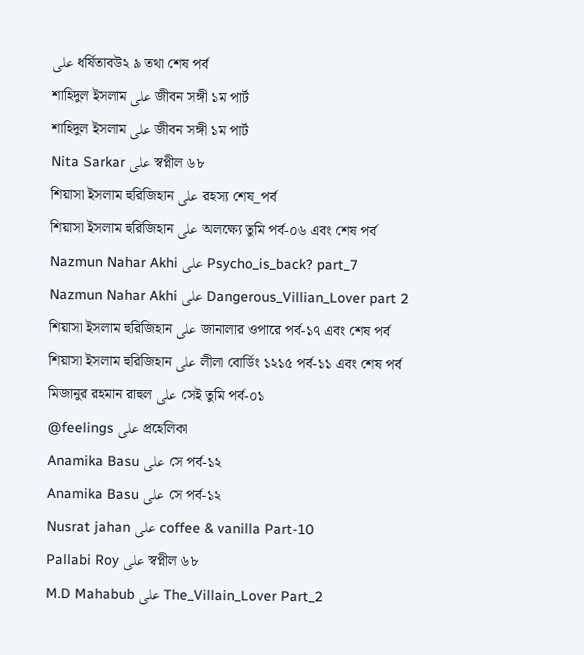على ধর্ষিতাবউ২ ৯ তথা শেষ পর্ব
শাহিদুল ইসলাম على জীবন সঙ্গী ১ম পার্ট
শাহিদুল ইসলাম على জীবন সঙ্গী ১ম পার্ট
Nita Sarkar على স্বপ্নীল ৬৮
শিয়াসা ইসলাম হুরিজিহান على রহস্য শেষ_পর্ব
শিয়াসা ইসলাম হুরিজিহান على অলক্ষ্যে তুমি পর্ব-০৬ এবং শেষ পর্ব
Nazmun Nahar Akhi على Psycho_is_back? part_7
Nazmun Nahar Akhi على Dangerous_Villian_Lover part 2
শিয়াসা ইসলাম হুরিজিহান على জানালার ওপারে পর্ব-১৭ এবং শেষ পর্ব
শিয়াসা ইসলাম হুরিজিহান على লীলা বোর্ডিং ১২১৫ পর্ব-১১ এবং শেষ পর্ব
মিজানুর রহমান রাহুল على সেই তুমি পর্ব-০১
@feelings على প্রহেলিকা
Anamika Basu على সে পর্ব-১২
Anamika Basu على সে পর্ব-১২
Nusrat jahan على coffee & vanilla Part-10
Pallabi Roy على স্বপ্নীল ৬৮
M.D Mahabub على The_Villain_Lover Part_2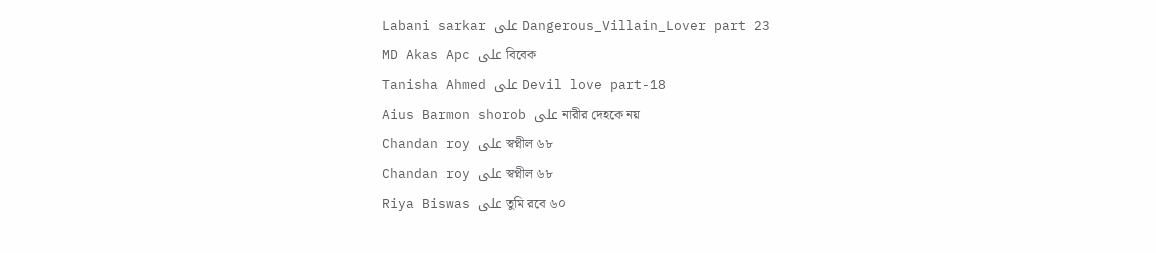Labani sarkar على Dangerous_Villain_Lover part 23
MD Akas Apc على বিবেক
Tanisha Ahmed على Devil love part-18
Aius Barmon shorob على নারীর দেহকে নয়
Chandan roy على স্বপ্নীল ৬৮
Chandan roy على স্বপ্নীল ৬৮
Riya Biswas على তুমি রবে ৬০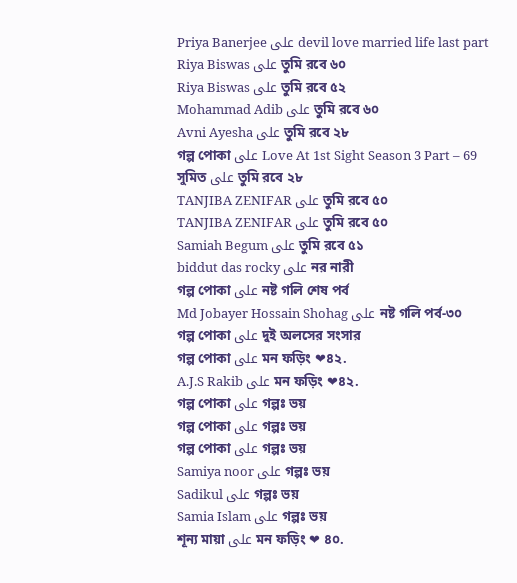Priya Banerjee على devil love married life last part
Riya Biswas على তুমি রবে ৬০
Riya Biswas على তুমি রবে ৫২
Mohammad Adib على তুমি রবে ৬০
Avni Ayesha على তুমি রবে ২৮
গল্প পোকা على Love At 1st Sight Season 3 Part – 69
সুমিত على তুমি রবে ২৮
TANJIBA ZENIFAR على তুমি রবে ৫০
TANJIBA ZENIFAR على তুমি রবে ৫০
Samiah Begum على তুমি রবে ৫১
biddut das rocky على নর নারী
গল্প পোকা على নষ্ট গলি শেষ পর্ব
Md Jobayer Hossain Shohag على নষ্ট গলি পর্ব-৩০
গল্প পোকা على দুই অলসের সংসার
গল্প পোকা على মন ফড়িং ❤৪২.
A.J.S Rakib على মন ফড়িং ❤৪২.
গল্প পোকা على গল্পঃ ভয়
গল্প পোকা على গল্পঃ ভয়
গল্প পোকা على গল্পঃ ভয়
Samiya noor على গল্পঃ ভয়
Sadikul على গল্পঃ ভয়
Samia Islam على গল্পঃ ভয়
শূন্য মায়া على মন ফড়িং ❤ ৪০.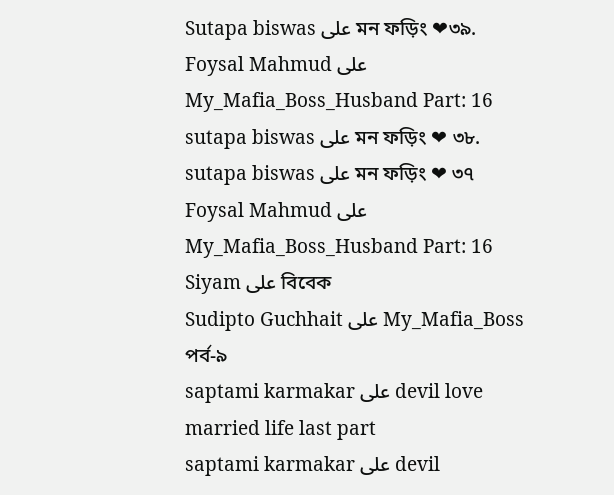Sutapa biswas على মন ফড়িং ❤৩৯.
Foysal Mahmud على My_Mafia_Boss_Husband Part: 16
sutapa biswas على মন ফড়িং ❤ ৩৮.
sutapa biswas على মন ফড়িং ❤ ৩৭
Foysal Mahmud على My_Mafia_Boss_Husband Part: 16
Siyam على বিবেক
Sudipto Guchhait على My_Mafia_Boss পর্ব-৯
saptami karmakar على devil love married life last part
saptami karmakar على devil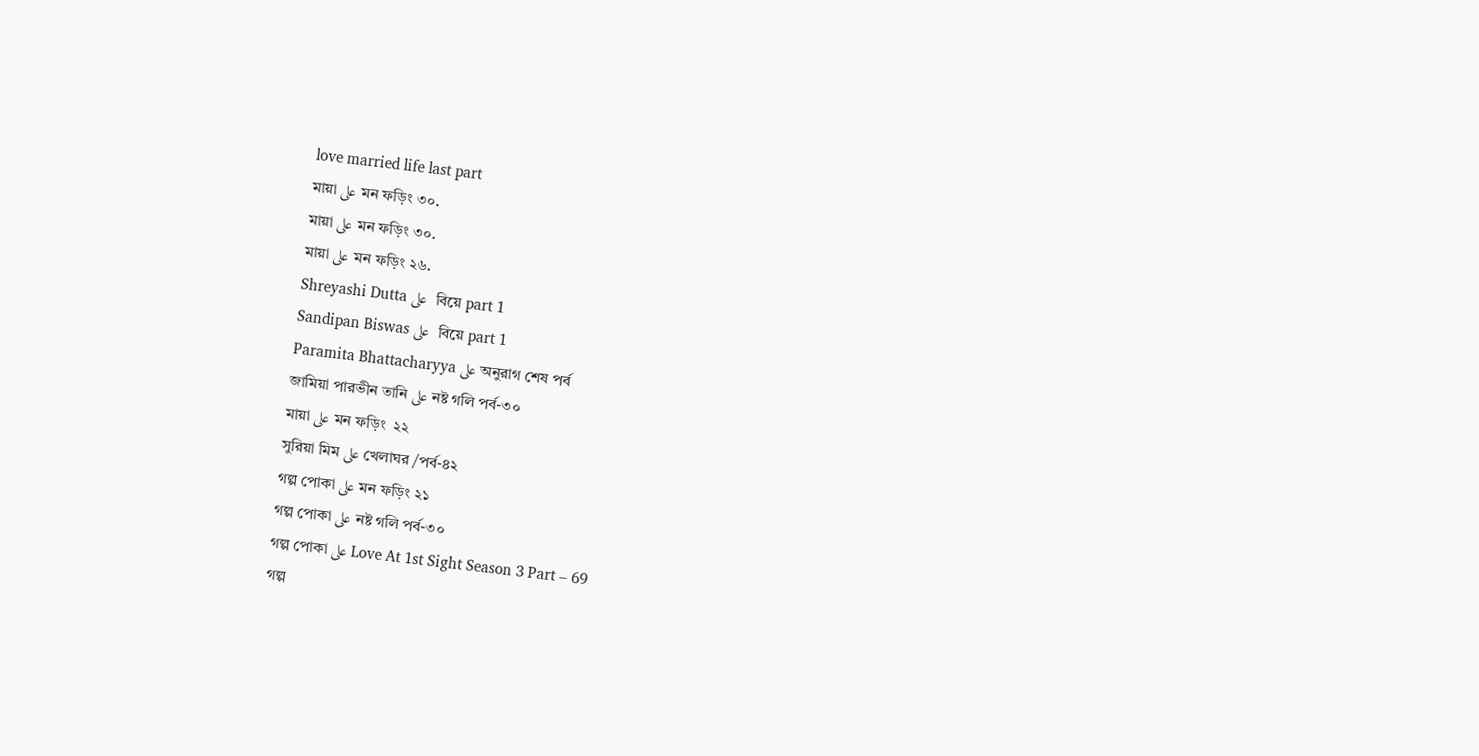love married life last part
মায়া على মন ফড়িং ৩০.
মায়া على মন ফড়িং ৩০.
মায়া على মন ফড়িং ২৬.
Shreyashi Dutta على  বিয়ে part 1
Sandipan Biswas على  বিয়ে part 1
Paramita Bhattacharyya على অনুরাগ শেষ পর্ব
জামিয়া পারভীন তানি على নষ্ট গলি পর্ব-৩০
মায়া على মন ফড়িং  ২২
সুরিয়া মিম على খেলাঘর /পর্ব-৪২
গল্প পোকা على মন ফড়িং ২১
গল্প পোকা على নষ্ট গলি পর্ব-৩০
গল্প পোকা على Love At 1st Sight Season 3 Part – 69
গল্প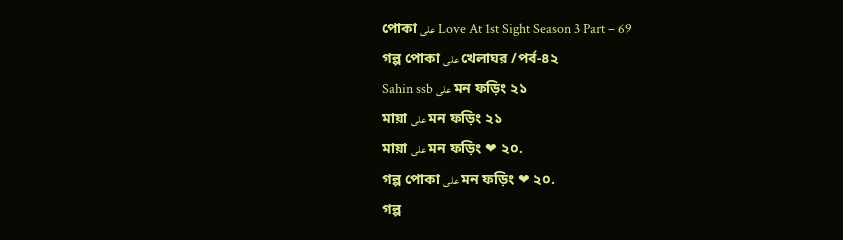পোকা على Love At 1st Sight Season 3 Part – 69
গল্প পোকা على খেলাঘর /পর্ব-৪২
Sahin ssb على মন ফড়িং ২১
মায়া على মন ফড়িং ২১
মায়া على মন ফড়িং ❤ ২০.
গল্প পোকা على মন ফড়িং ❤ ২০.
গল্প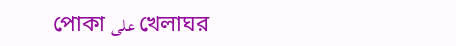পোকা على খেলাঘর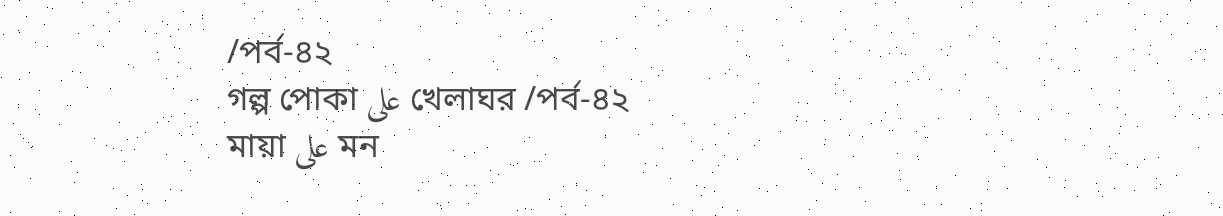/পর্ব-৪২
গল্প পোকা على খেলাঘর /পর্ব-৪২
মায়া على মন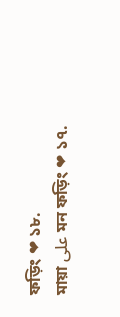ফড়িং ❤ ১৮.
মায়া على মন ফড়িং ❤ ১৭.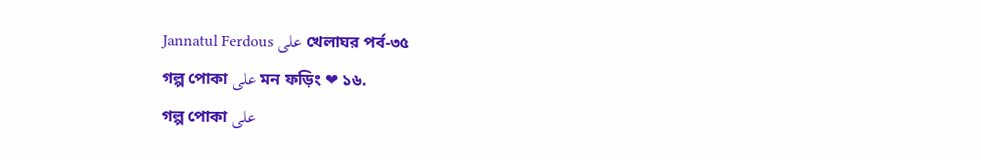Jannatul Ferdous على খেলাঘর পর্ব-৩৫
গল্প পোকা على মন ফড়িং ❤ ১৬.
গল্প পোকা على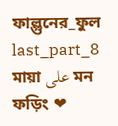ফাল্গুনের_ফুল last_part_8
মায়া على মন ফড়িং ❤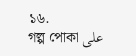১৬.
গল্প পোকা على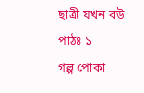ছাত্রী যখন বউ পাঠঃ ১
গল্প পোকা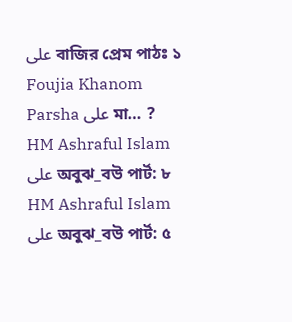على বাজির প্রেম পাঠঃ ১
Foujia Khanom Parsha على মা… ?
HM Ashraful Islam على অবুঝ_বউ পার্ট: ৮
HM Ashraful Islam على অবুঝ_বউ পার্ট: ৫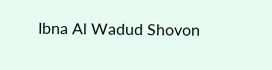Ibna Al Wadud Shovon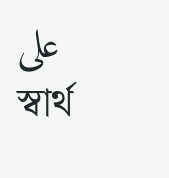على স্বার্থ